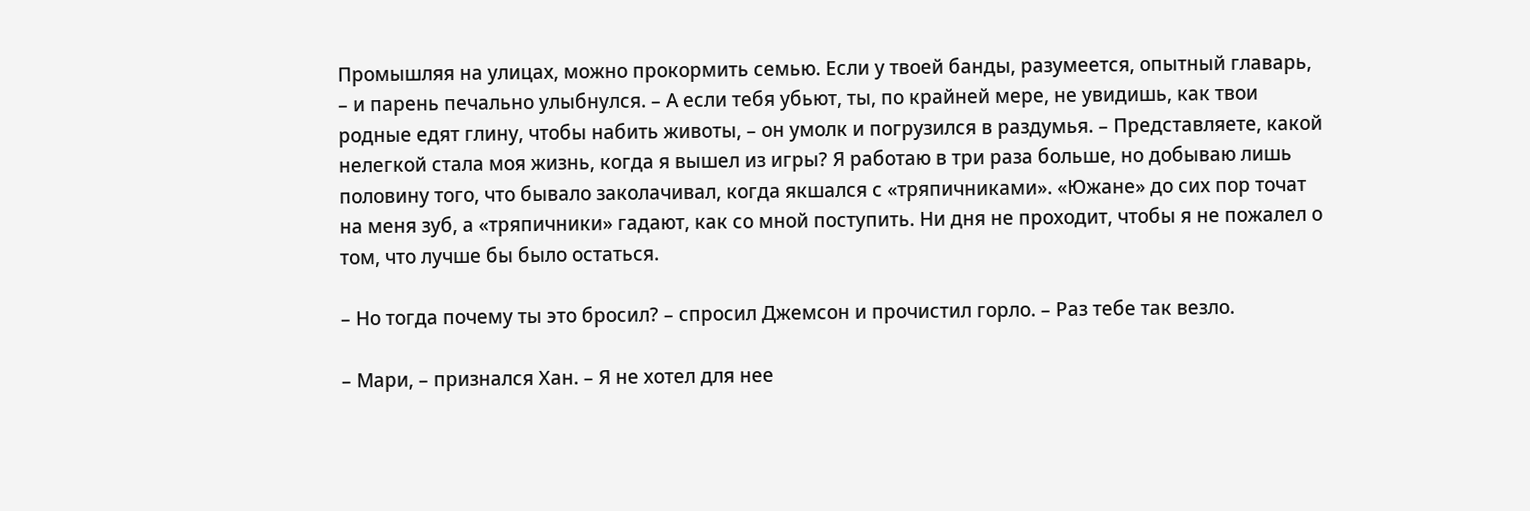Промышляя на улицах, можно прокормить семью. Если у твоей банды, разумеется, опытный главарь, – и парень печально улыбнулся. – А если тебя убьют, ты, по крайней мере, не увидишь, как твои родные едят глину, чтобы набить животы, – он умолк и погрузился в раздумья. – Представляете, какой нелегкой стала моя жизнь, когда я вышел из игры? Я работаю в три раза больше, но добываю лишь половину того, что бывало заколачивал, когда якшался с «тряпичниками». «Южане» до сих пор точат на меня зуб, а «тряпичники» гадают, как со мной поступить. Ни дня не проходит, чтобы я не пожалел о том, что лучше бы было остаться.

– Но тогда почему ты это бросил? – спросил Джемсон и прочистил горло. – Раз тебе так везло.

– Мари, – признался Хан. – Я не хотел для нее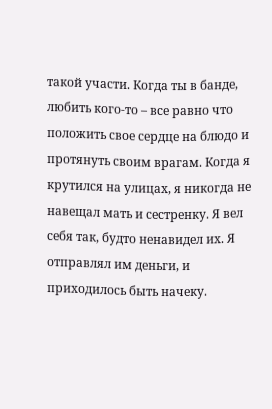такой участи. Когда ты в банде, любить кого-то – все равно что положить свое сердце на блюдо и протянуть своим врагам. Когда я крутился на улицах, я никогда не навещал мать и сестренку. Я вел себя так, будто ненавидел их. Я отправлял им деньги, и приходилось быть начеку.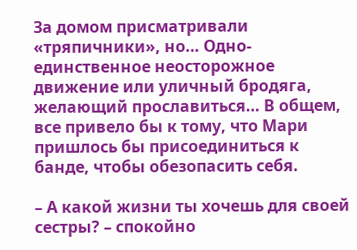За домом присматривали «тряпичники», но… Одно-единственное неосторожное движение или уличный бродяга, желающий прославиться… В общем, все привело бы к тому, что Мари пришлось бы присоединиться к банде, чтобы обезопасить себя.

– А какой жизни ты хочешь для своей сестры? – спокойно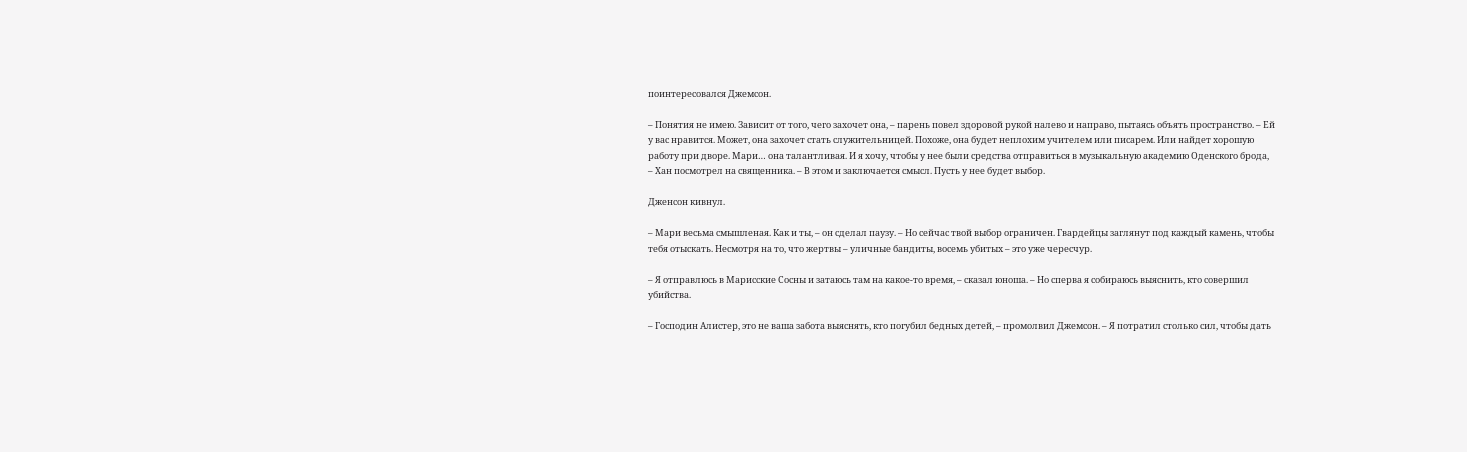поинтересовался Джемсон.

– Понятия не имею. Зависит от того, чего захочет она, – парень повел здоровой рукой налево и направо, пытаясь объять пространство. – Ей у вас нравится. Может, она захочет стать служительницей. Похоже, она будет неплохим учителем или писарем. Или найдет хорошую работу при дворе. Мари… она талантливая. И я хочу, чтобы у нее были средства отправиться в музыкальную академию Оденского брода, – Хан посмотрел на священника. – В этом и заключается смысл. Пусть у нее будет выбор.

Дженсон кивнул.

– Мари весьма смышленая. Как и ты, – он сделал паузу. – Но сейчас твой выбор ограничен. Гвардейцы заглянут под каждый камень, чтобы тебя отыскать. Несмотря на то, что жертвы – уличные бандиты, восемь убитых – это уже чересчур.

– Я отправлюсь в Марисские Сосны и затаюсь там на какое-то время, – сказал юноша. – Но сперва я собираюсь выяснить, кто совершил убийства.

– Господин Алистер, это не ваша забота выяснять, кто погубил бедных детей, – промолвил Джемсон. – Я потратил столько сил, чтобы дать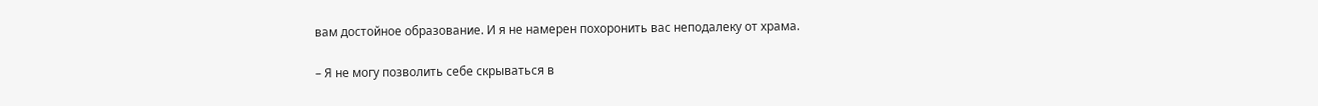вам достойное образование. И я не намерен похоронить вас неподалеку от храма.

– Я не могу позволить себе скрываться в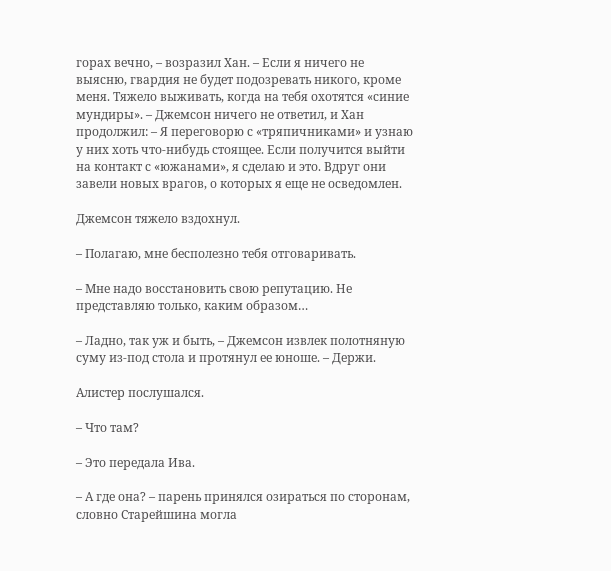горах вечно, – возразил Хан. – Если я ничего не выясню, гвардия не будет подозревать никого, кроме меня. Тяжело выживать, когда на тебя охотятся «синие мундиры». – Джемсон ничего не ответил, и Хан продолжил: – Я переговорю с «тряпичниками» и узнаю у них хоть что-нибудь стоящее. Если получится выйти на контакт с «южанами», я сделаю и это. Вдруг они завели новых врагов, о которых я еще не осведомлен.

Джемсон тяжело вздохнул.

– Полагаю, мне бесполезно тебя отговаривать.

– Мне надо восстановить свою репутацию. Не представляю только, каким образом…

– Ладно, так уж и быть, – Джемсон извлек полотняную суму из-под стола и протянул ее юноше. – Держи.

Алистер послушался.

– Что там?

– Это передала Ива.

– А где она? – парень принялся озираться по сторонам, словно Старейшина могла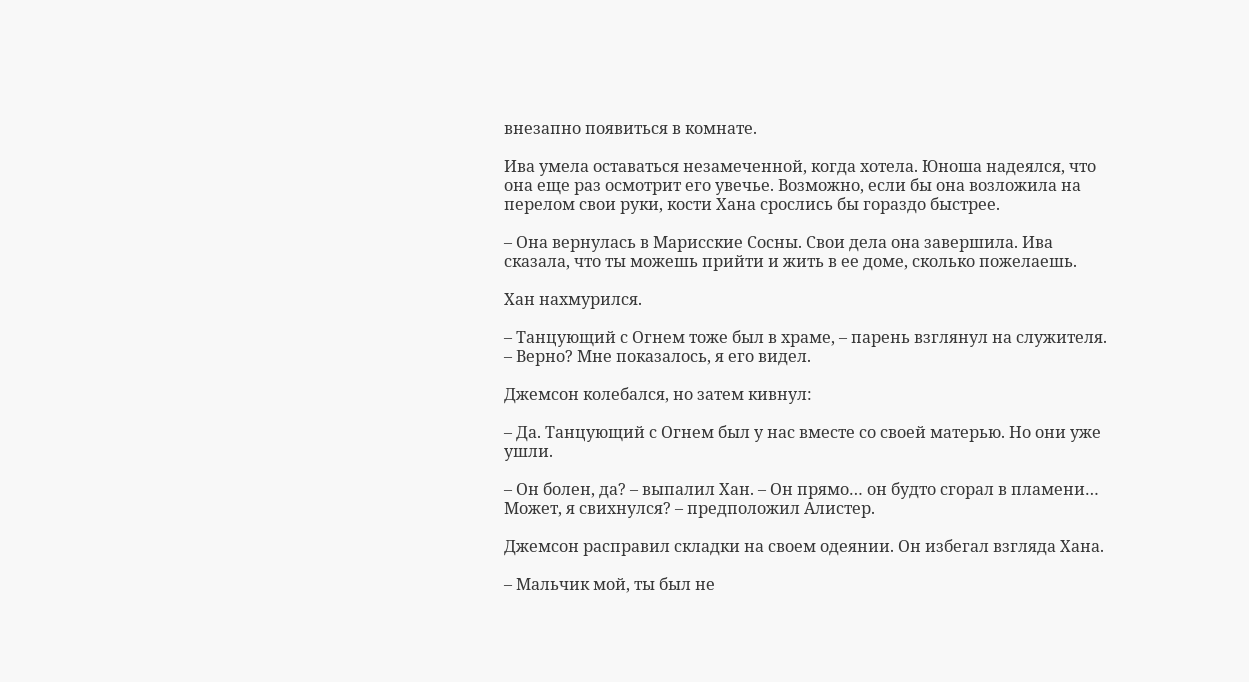внезапно появиться в комнате.

Ива умела оставаться незамеченной, когда хотела. Юноша надеялся, что она еще раз осмотрит его увечье. Возможно, если бы она возложила на перелом свои руки, кости Хана срослись бы гораздо быстрее.

– Она вернулась в Марисские Сосны. Свои дела она завершила. Ива сказала, что ты можешь прийти и жить в ее доме, сколько пожелаешь.

Хан нахмурился.

– Танцующий с Огнем тоже был в храме, – парень взглянул на служителя. – Верно? Мне показалось, я его видел.

Джемсон колебался, но затем кивнул:

– Да. Танцующий с Огнем был у нас вместе со своей матерью. Но они уже ушли.

– Он болен, да? – выпалил Хан. – Он прямо… он будто сгорал в пламени… Может, я свихнулся? – предположил Алистер.

Джемсон расправил складки на своем одеянии. Он избегал взгляда Хана.

– Мальчик мой, ты был не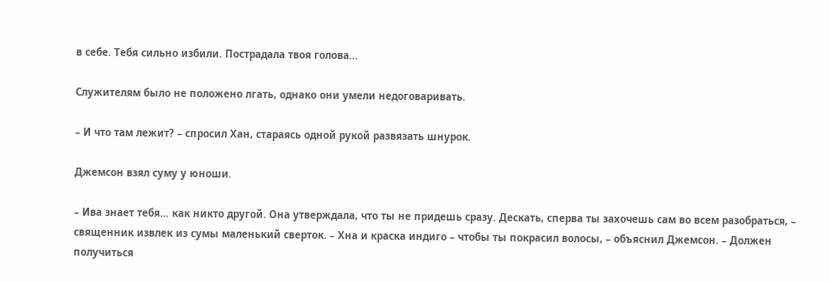в себе. Тебя сильно избили. Пострадала твоя голова…

Служителям было не положено лгать, однако они умели недоговаривать.

– И что там лежит? – спросил Хан, стараясь одной рукой развязать шнурок.

Джемсон взял суму у юноши.

– Ива знает тебя… как никто другой. Она утверждала, что ты не придешь сразу. Дескать, сперва ты захочешь сам во всем разобраться, – священник извлек из сумы маленький сверток. – Хна и краска индиго – чтобы ты покрасил волосы, – объяснил Джемсон. – Должен получиться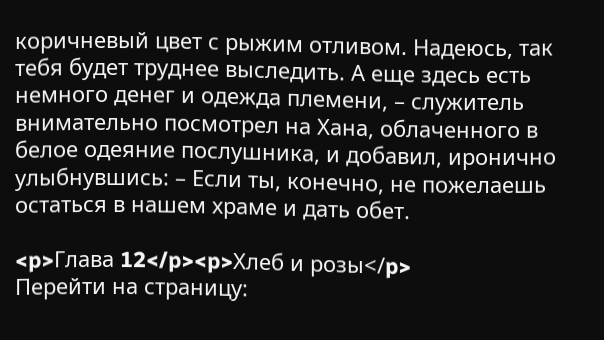коричневый цвет с рыжим отливом. Надеюсь, так тебя будет труднее выследить. А еще здесь есть немного денег и одежда племени, – служитель внимательно посмотрел на Хана, облаченного в белое одеяние послушника, и добавил, иронично улыбнувшись: – Если ты, конечно, не пожелаешь остаться в нашем храме и дать обет.

<p>Глава 12</p><p>Хлеб и розы</p>
Перейти на страницу: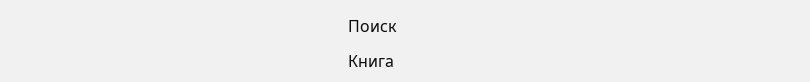Поиск

Книга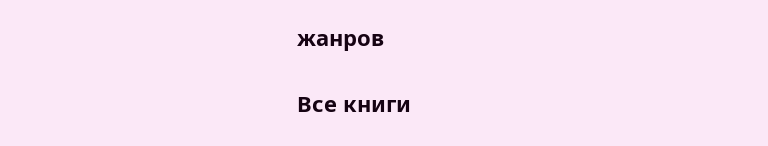жанров

Все книги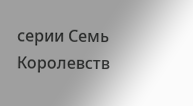серии Семь Королевств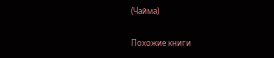(Чайма)

Похожие книги